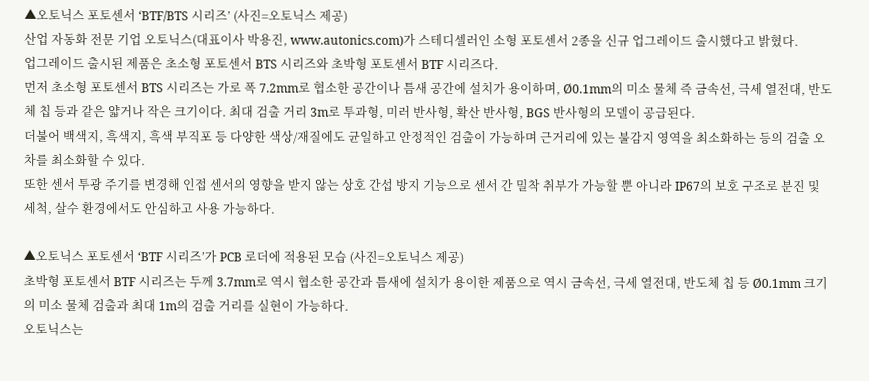▲오토닉스 포토센서 ‘BTF/BTS 시리즈’ (사진=오토닉스 제공)
산업 자동화 전문 기업 오토닉스(대표이사 박용진, www.autonics.com)가 스테디셀러인 소형 포토센서 2종을 신규 업그레이드 출시했다고 밝혔다.
업그레이드 출시된 제품은 초소형 포토센서 BTS 시리즈와 초박형 포토센서 BTF 시리즈다.
먼저 초소형 포토센서 BTS 시리즈는 가로 폭 7.2mm로 협소한 공간이나 틈새 공간에 설치가 용이하며, Ø0.1mm의 미소 물체 즉 금속선, 극세 열전대, 반도체 칩 등과 같은 얇거나 작은 크기이다. 최대 검출 거리 3m로 투과형, 미러 반사형, 확산 반사형, BGS 반사형의 모델이 공급된다.
더불어 백색지, 흑색지, 흑색 부직포 등 다양한 색상/재질에도 균일하고 안정적인 검출이 가능하며 근거리에 있는 불감지 영역을 최소화하는 등의 검출 오차를 최소화할 수 있다.
또한 센서 투광 주기를 변경해 인접 센서의 영향을 받지 않는 상호 간섭 방지 기능으로 센서 간 밀착 취부가 가능할 뿐 아니라 IP67의 보호 구조로 분진 및 세척, 살수 환경에서도 안심하고 사용 가능하다.

▲오토닉스 포토센서 ‘BTF 시리즈’가 PCB 로더에 적용된 모습 (사진=오토닉스 제공)
초박형 포토센서 BTF 시리즈는 두께 3.7mm로 역시 협소한 공간과 틈새에 설치가 용이한 제품으로 역시 금속선, 극세 열전대, 반도체 칩 등 Ø0.1mm 크기의 미소 물체 검출과 최대 1m의 검출 거리를 실현이 가능하다.
오토닉스는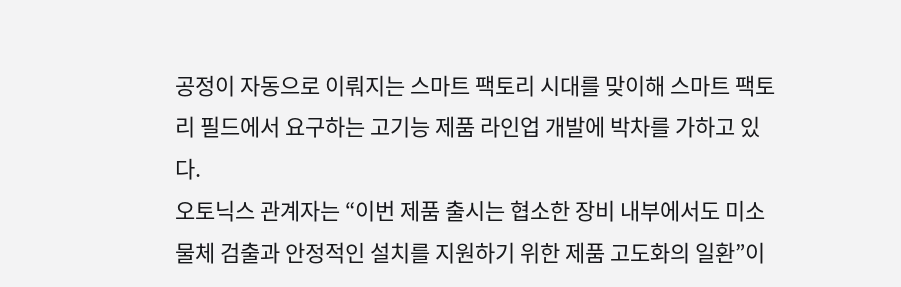공정이 자동으로 이뤄지는 스마트 팩토리 시대를 맞이해 스마트 팩토리 필드에서 요구하는 고기능 제품 라인업 개발에 박차를 가하고 있다.
오토닉스 관계자는 “이번 제품 출시는 협소한 장비 내부에서도 미소 물체 검출과 안정적인 설치를 지원하기 위한 제품 고도화의 일환”이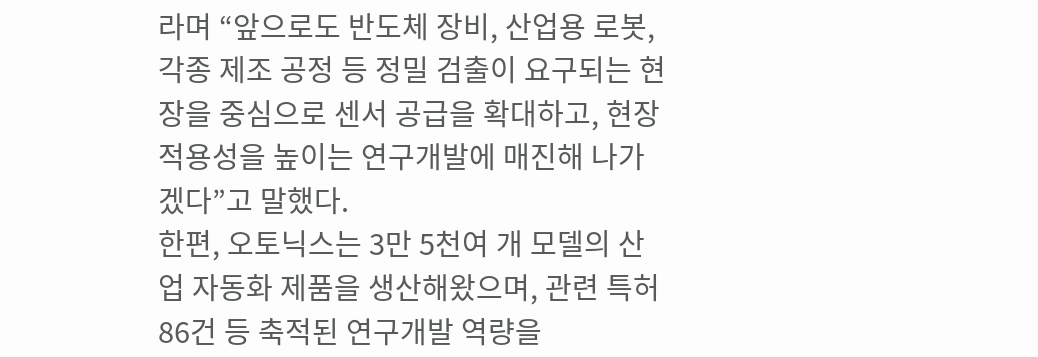라며 “앞으로도 반도체 장비, 산업용 로봇, 각종 제조 공정 등 정밀 검출이 요구되는 현장을 중심으로 센서 공급을 확대하고, 현장 적용성을 높이는 연구개발에 매진해 나가겠다”고 말했다.
한편, 오토닉스는 3만 5천여 개 모델의 산업 자동화 제품을 생산해왔으며, 관련 특허 86건 등 축적된 연구개발 역량을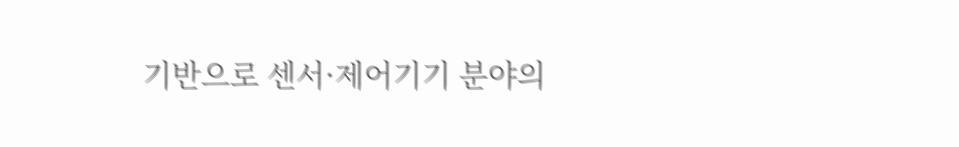기반으로 센서·제어기기 분야의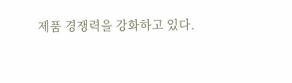제품 경쟁력을 강화하고 있다.